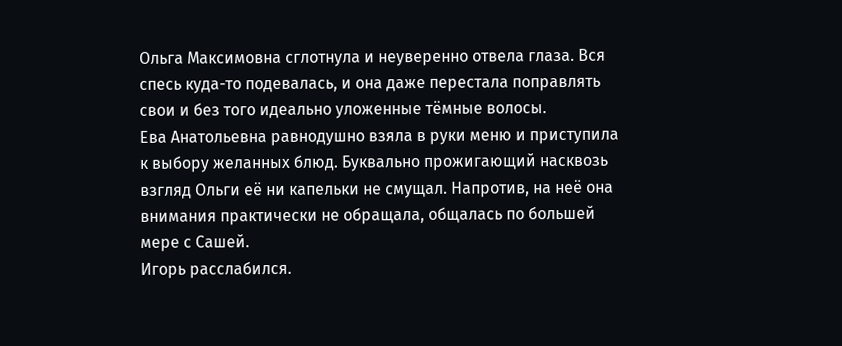Ольга Максимовна сглотнула и неуверенно отвела глаза. Вся спесь куда-то подевалась, и она даже перестала поправлять свои и без того идеально уложенные тёмные волосы.
Ева Анатольевна равнодушно взяла в руки меню и приступила к выбору желанных блюд. Буквально прожигающий насквозь взгляд Ольги её ни капельки не смущал. Напротив, на неё она внимания практически не обращала, общалась по большей мере с Сашей.
Игорь расслабился.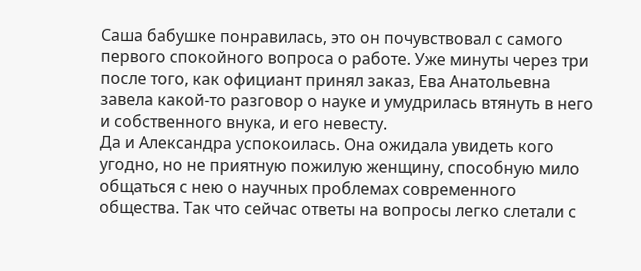Саша бабушке понравилась, это он почувствовал с самого первого спокойного вопроса о работе. Уже минуты через три после того, как официант принял заказ, Ева Анатольевна завела какой-то разговор о науке и умудрилась втянуть в него и собственного внука, и его невесту.
Да и Александра успокоилась. Она ожидала увидеть кого угодно, но не приятную пожилую женщину, способную мило общаться с нею о научных проблемах современного общества. Так что сейчас ответы на вопросы легко слетали с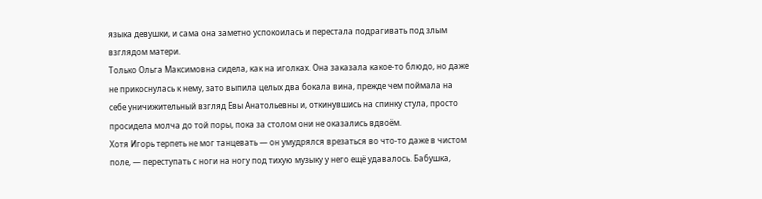языка девушки, и сама она заметно успокоилась и перестала подрагивать под злым взглядом матери.
Только Ольга Максимовна сидела, как на иголках. Она заказала какое-то блюдо, но даже не прикоснулась к нему, зато выпила целых два бокала вина, прежде чем поймала на себе уничижительный взгляд Евы Анатольевны и, откинувшись на спинку стула, просто просидела молча до той поры, пока за столом они не оказались вдвоём.
Хотя Игорь терпеть не мог танцевать — он умудрялся врезаться во что-то даже в чистом поле, — переступать с ноги на ногу под тихую музыку у него ещё удавалось. Бабушка,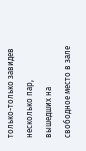только-только завидев несколько пар, вышедших на свободное место в зале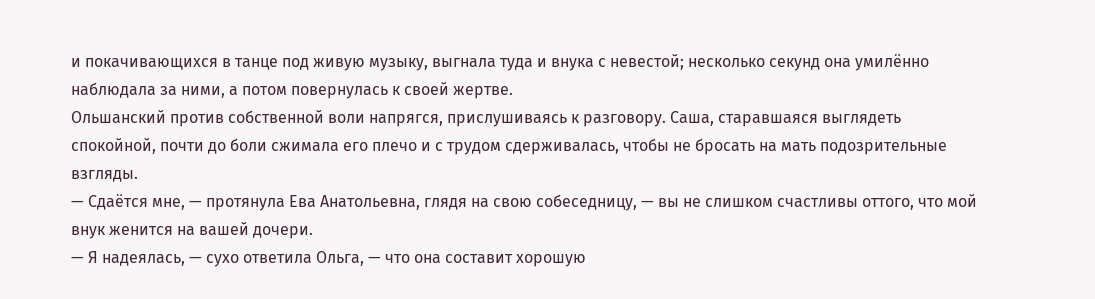и покачивающихся в танце под живую музыку, выгнала туда и внука с невестой; несколько секунд она умилённо наблюдала за ними, а потом повернулась к своей жертве.
Ольшанский против собственной воли напрягся, прислушиваясь к разговору. Саша, старавшаяся выглядеть спокойной, почти до боли сжимала его плечо и с трудом сдерживалась, чтобы не бросать на мать подозрительные взгляды.
— Сдаётся мне, — протянула Ева Анатольевна, глядя на свою собеседницу, — вы не слишком счастливы оттого, что мой внук женится на вашей дочери.
— Я надеялась, — сухо ответила Ольга, — что она составит хорошую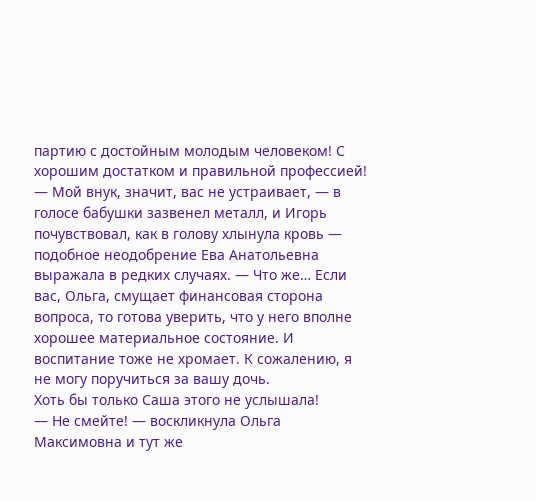партию с достойным молодым человеком! С хорошим достатком и правильной профессией!
— Мой внук, значит, вас не устраивает, — в голосе бабушки зазвенел металл, и Игорь почувствовал, как в голову хлынула кровь — подобное неодобрение Ева Анатольевна выражала в редких случаях. — Что же… Если вас, Ольга, смущает финансовая сторона вопроса, то готова уверить, что у него вполне хорошее материальное состояние. И воспитание тоже не хромает. К сожалению, я не могу поручиться за вашу дочь.
Хоть бы только Саша этого не услышала!
— Не смейте! — воскликнула Ольга Максимовна и тут же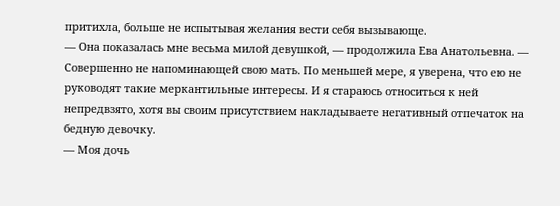притихла, больше не испытывая желания вести себя вызывающе.
— Она показалась мне весьма милой девушкой, — продолжила Ева Анатольевна. — Совершенно не напоминающей свою мать. По меньшей мере, я уверена, что ею не руководят такие меркантильные интересы. И я стараюсь относиться к ней непредвзято, хотя вы своим присутствием накладываете негативный отпечаток на бедную девочку.
— Моя дочь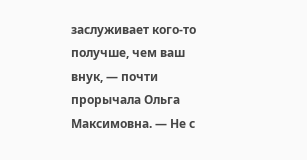заслуживает кого-то получше, чем ваш внук, — почти прорычала Ольга Максимовна. — Не с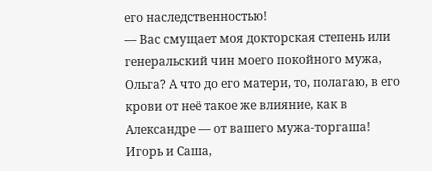его наследственностью!
— Вас смущает моя докторская степень или генеральский чин моего покойного мужа, Ольга? А что до его матери, то, полагаю, в его крови от неё такое же влияние, как в Александре — от вашего мужа-торгаша!
Игорь и Саша,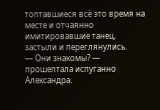топтавшиеся всё это время на месте и отчаянно имитировавшие танец, застыли и переглянулись.
— Они знакомы? — прошептала испуганно Александра.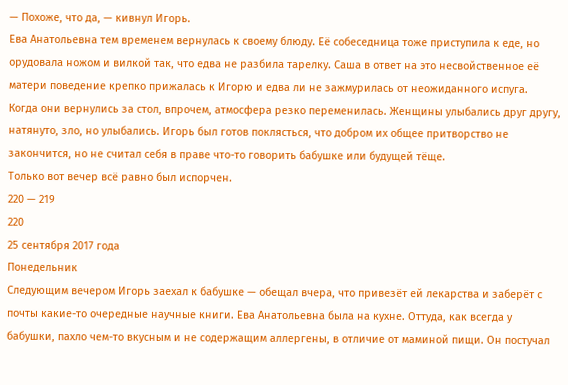— Похоже, что да, — кивнул Игорь.
Ева Анатольевна тем временем вернулась к своему блюду. Её собеседница тоже приступила к еде, но орудовала ножом и вилкой так, что едва не разбила тарелку. Саша в ответ на это несвойственное её матери поведение крепко прижалась к Игорю и едва ли не зажмурилась от неожиданного испуга.
Когда они вернулись за стол, впрочем, атмосфера резко переменилась. Женщины улыбались друг другу, натянуто, зло, но улыбались. Игорь был готов поклясться, что добром их общее притворство не закончится, но не считал себя в праве что-то говорить бабушке или будущей тёще.
Только вот вечер всё равно был испорчен.
220 — 219
220
25 сентября 2017 года
Понедельник
Следующим вечером Игорь заехал к бабушке — обещал вчера, что привезёт ей лекарства и заберёт с почты какие-то очередные научные книги. Ева Анатольевна была на кухне. Оттуда, как всегда у бабушки, пахло чем-то вкусным и не содержащим аллергены, в отличие от маминой пищи. Он постучал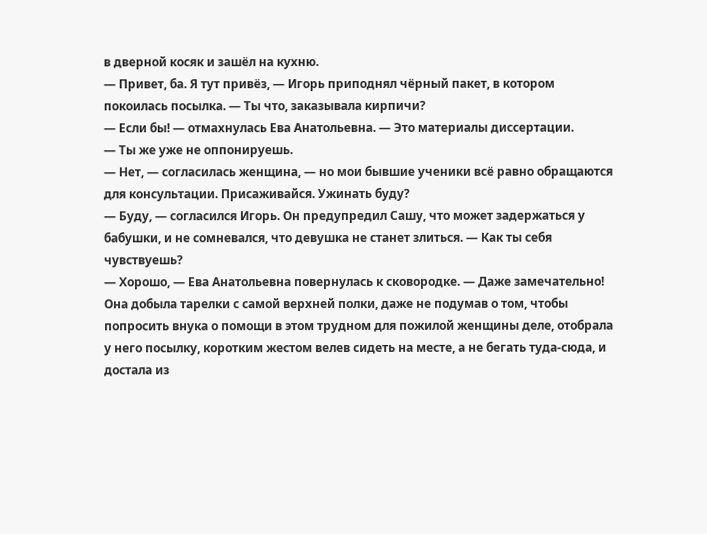в дверной косяк и зашёл на кухню.
— Привет, ба. Я тут привёз, — Игорь приподнял чёрный пакет, в котором покоилась посылка. — Ты что, заказывала кирпичи?
— Если бы! — отмахнулась Ева Анатольевна. — Это материалы диссертации.
— Ты же уже не оппонируешь.
— Нет, — согласилась женщина, — но мои бывшие ученики всё равно обращаются для консультации. Присаживайся. Ужинать буду?
— Буду, — согласился Игорь. Он предупредил Сашу, что может задержаться у бабушки, и не сомневался, что девушка не станет злиться. — Как ты себя чувствуешь?
— Хорошо, — Ева Анатольевна повернулась к сковородке. — Даже замечательно!
Она добыла тарелки с самой верхней полки, даже не подумав о том, чтобы попросить внука о помощи в этом трудном для пожилой женщины деле, отобрала у него посылку, коротким жестом велев сидеть на месте, а не бегать туда-сюда, и достала из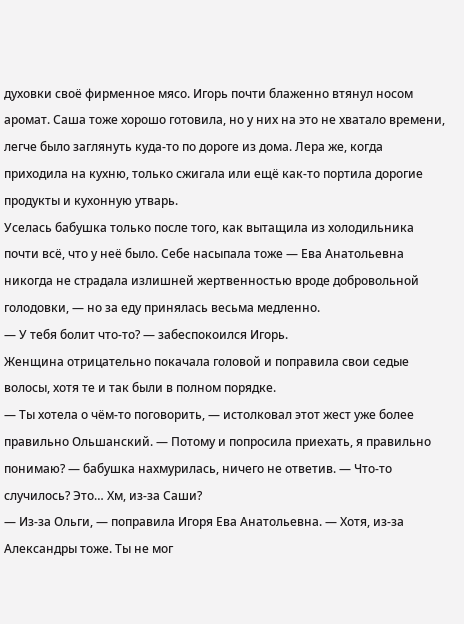духовки своё фирменное мясо. Игорь почти блаженно втянул носом аромат. Саша тоже хорошо готовила, но у них на это не хватало времени, легче было заглянуть куда-то по дороге из дома. Лера же, когда приходила на кухню, только сжигала или ещё как-то портила дорогие продукты и кухонную утварь.
Уселась бабушка только после того, как вытащила из холодильника почти всё, что у неё было. Себе насыпала тоже — Ева Анатольевна никогда не страдала излишней жертвенностью вроде добровольной голодовки, — но за еду принялась весьма медленно.
— У тебя болит что-то? — забеспокоился Игорь.
Женщина отрицательно покачала головой и поправила свои седые волосы, хотя те и так были в полном порядке.
— Ты хотела о чём-то поговорить, — истолковал этот жест уже более правильно Ольшанский. — Потому и попросила приехать, я правильно понимаю? — бабушка нахмурилась, ничего не ответив. — Что-то случилось? Это… Хм, из-за Саши?
— Из-за Ольги, — поправила Игоря Ева Анатольевна. — Хотя, из-за Александры тоже. Ты не мог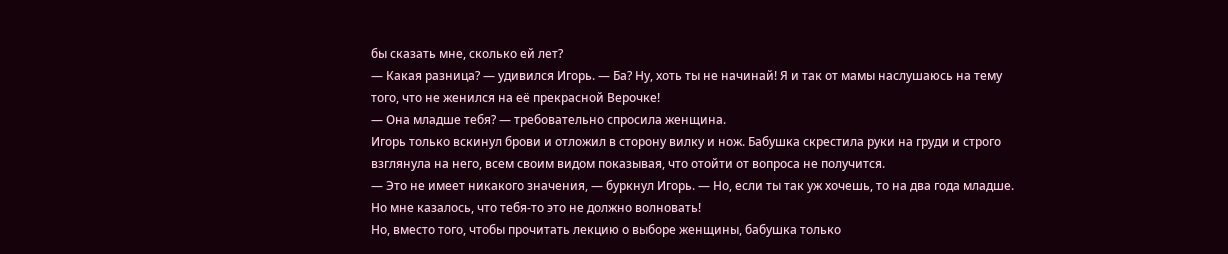бы сказать мне, сколько ей лет?
— Какая разница? — удивился Игорь. — Ба? Ну, хоть ты не начинай! Я и так от мамы наслушаюсь на тему того, что не женился на её прекрасной Верочке!
— Она младше тебя? — требовательно спросила женщина.
Игорь только вскинул брови и отложил в сторону вилку и нож. Бабушка скрестила руки на груди и строго взглянула на него, всем своим видом показывая, что отойти от вопроса не получится.
— Это не имеет никакого значения, — буркнул Игорь. — Но, если ты так уж хочешь, то на два года младше. Но мне казалось, что тебя-то это не должно волновать!
Но, вместо того, чтобы прочитать лекцию о выборе женщины, бабушка только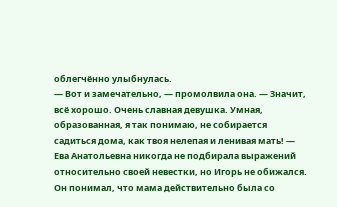облегчённо улыбнулась.
— Вот и замечательно, — промолвила она. — Значит, всё хорошо. Очень славная девушка. Умная, образованная, я так понимаю, не собирается садиться дома, как твоя нелепая и ленивая мать! — Ева Анатольевна никогда не подбирала выражений относительно своей невестки, но Игорь не обижался. Он понимал, что мама действительно была со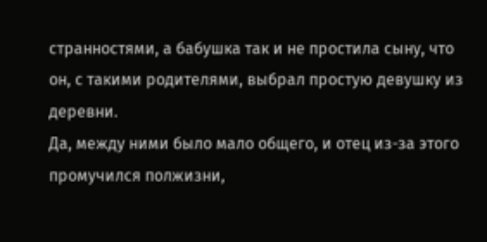странностями, а бабушка так и не простила сыну, что он, с такими родителями, выбрал простую девушку из деревни.
Да, между ними было мало общего, и отец из-за этого промучился полжизни,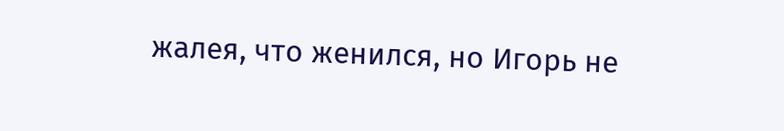жалея, что женился, но Игорь не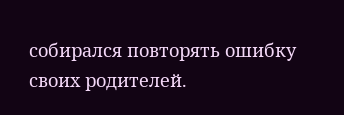собирался повторять ошибку своих родителей.